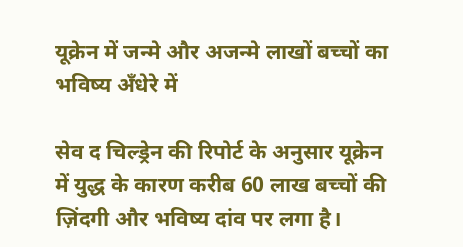यूक्रेन में जन्मे और अजन्मे लाखों बच्चों का भविष्य अँधेरे में

सेव द चिल्ड्रेन की रिपोर्ट के अनुसार यूक्रेन में युद्ध के कारण करीब 60 लाख बच्चों की ज़िंदगी और भविष्य दांव पर लगा है।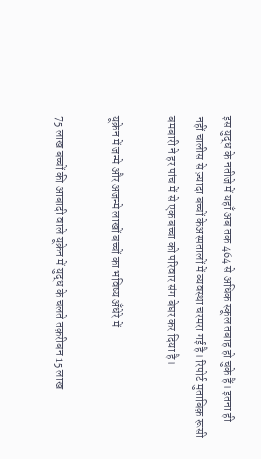इस युद्ध के नतीजे में यहाँ अब तक 464 से अधिक स्कूल तबाह हो चुके हैं। इतना ही नहीं चालीस से ज़्यादा बच्चों केअस्पतालों में व्यवस्था चरमरा गई है। रिपोर्ट मुताबिक़ रूसी बमबारी ने हर पांच में से एक बच्चा को परिवार संग बेघर कर दिया है।

यूक्रेन में जन्मे और अजन्मे लाखों बच्चों का भविष्य अँधेरे में

75 लाख बच्चों की आबादी वाले यूक्रेन में युद्ध के चलते तक़रीबन 15 लाख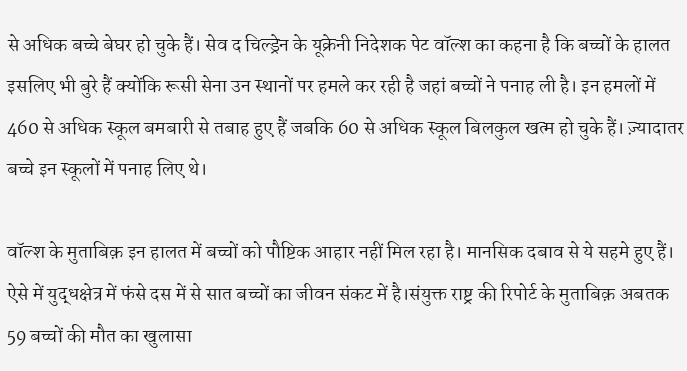से अधिक बच्चे बेघर हो चुके हैं। सेव द चिल्ड्रेन के यूक्रेनी निदेशक पेट वॉल्श का कहना है कि बच्चों के हालत इसलिए भी बुरे हैं क्योंकि रूसी सेना उन स्थानों पर हमले कर रही है जहां बच्चों ने पनाह ली है। इन हमलों में 460 से अधिक स्कूल बमबारी से तबाह हुए हैं जबकि 60 से अधिक स्कूल बिलकुल खत्म हो चुके हैं। ज़्यादातर बच्चे इन स्कूलों में पनाह लिए थे।

वॉल्श के मुताबिक़ इन हालत में बच्चों को पौष्टिक आहार नहीं मिल रहा है। मानसिक दबाव से ये सहमे हुए हैं। ऐसे में युद्धक्षेत्र में फंसे दस में से सात बच्चों का जीवन संकट में है।संयुक्त राष्ट्र की रिपोर्ट के मुताबिक़ अबतक 59 बच्चों की मौत का खुलासा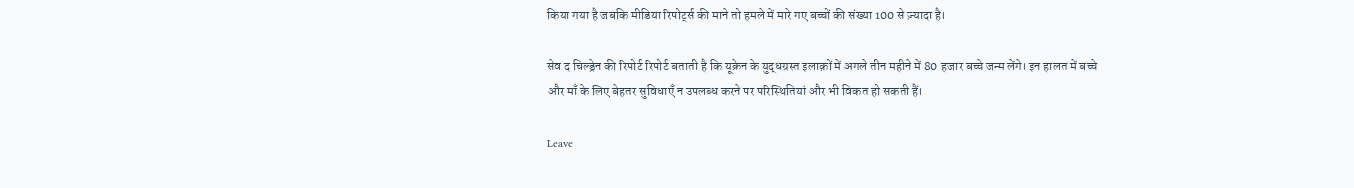किया गया है जबकि मीडिया रिपोर्ट्स की माने तो हमले में मारे गए बच्चों की संख्या 100 से ज़्यादा है।

सेव द चिल्ड्रेन की रिपोर्ट रिपोर्ट बताती है कि यूक्रेन के युद्धग्रस्त इलाक़ों में अगले तीन महीने में 80 हजार बच्चे जन्म लेंगे। इन हालत में बच्चे और माँ के लिए बेहतर सुविधाएँ न उपलब्ध करने पर परिस्थितियां और भी विकत हो सकती हैं।

Leave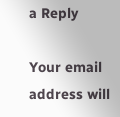a Reply

Your email address will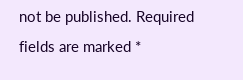not be published. Required fields are marked *